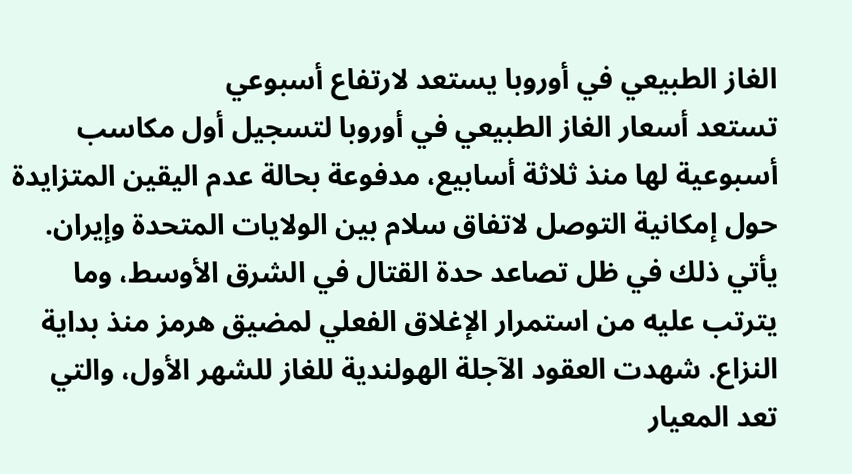الغاز الطبيعي في أوروبا يستعد لارتفاع أسبوعي
تستعد أسعار الغاز الطبيعي في أوروبا لتسجيل أول مكاسب أسبوعية لها منذ ثلاثة أسابيع، مدفوعة بحالة عدم اليقين المتزايدة حول إمكانية التوصل لاتفاق سلام بين الولايات المتحدة وإيران. يأتي ذلك في ظل تصاعد حدة القتال في الشرق الأوسط، وما يترتب عليه من استمرار الإغلاق الفعلي لمضيق هرمز منذ بداية النزاع. شهدت العقود الآجلة الهولندية للغاز للشهر الأول، والتي تعد المعيار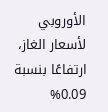الأوروبي لأسعار الغاز، ارتفاعًا بنسبة 0.09%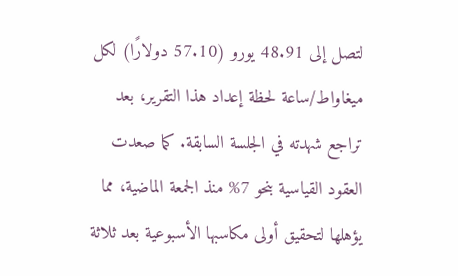لتصل إلى 48.91 يورو (57.10 دولارًا) لكل ميغاواط/ساعة لحظة إعداد هذا التقرير، بعد تراجع شهدته في الجلسة السابقة. كما صعدت العقود القياسية بنحو 7% منذ الجمعة الماضية، مما يؤهلها لتحقيق أولى مكاسبها الأسبوعية بعد ثلاثة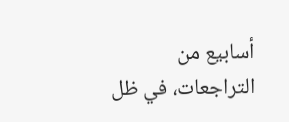أسابيع من التراجعات، في ظل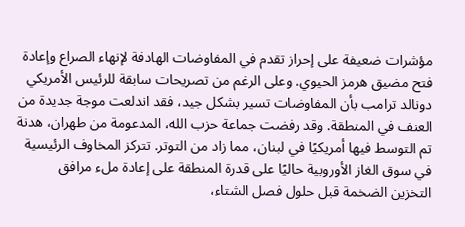مؤشرات ضعيفة على إحراز تقدم في المفاوضات الهادفة لإنهاء الصراع وإعادة فتح مضيق هرمز الحيوي. وعلى الرغم من تصريحات سابقة للرئيس الأمريكي دونالد ترامب بأن المفاوضات تسير بشكل جيد، فقد اندلعت موجة جديدة من العنف في المنطقة. وقد رفضت جماعة حزب الله، المدعومة من طهران، هدنة تم التوسط فيها أمريكيًا في لبنان، مما زاد من التوتر. تتركز المخاوف الرئيسية في سوق الغاز الأوروبية حاليًا على قدرة المنطقة على إعادة ملء مرافق التخزين الضخمة قبل حلول فصل الشتاء،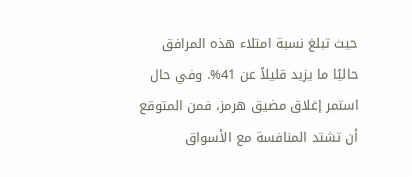حيث تبلغ نسبة امتلاء هذه المرافق حاليًا ما يزيد قليلاً عن 41%. وفي حال استمر إغلاق مضيق هرمز، فمن المتوقع أن تشتد المنافسة مع الأسواق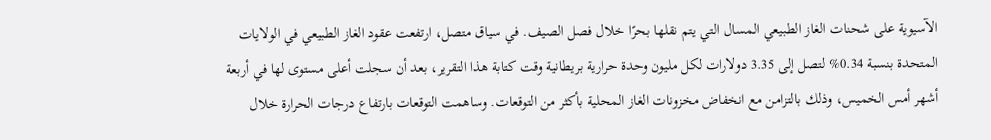الآسيوية على شحنات الغاز الطبيعي المسال التي يتم نقلها بحرًا خلال فصل الصيف. في سياق متصل، ارتفعت عقود الغاز الطبيعي في الولايات المتحدة بنسبة 0.34% لتصل إلى 3.35 دولارات لكل مليون وحدة حرارية بريطانية وقت كتابة هذا التقرير، بعد أن سجلت أعلى مستوى لها في أربعة أشهر أمس الخميس، وذلك بالتزامن مع انخفاض مخزونات الغاز المحلية بأكثر من التوقعات. وساهمت التوقعات بارتفاع درجات الحرارة خلال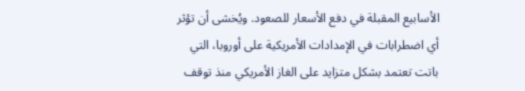الأسابيع المقبلة في دفع الأسعار للصعود. ويُخشى أن تؤثر أي اضطرابات في الإمدادات الأمريكية على أوروبا، التي باتت تعتمد بشكل متزايد على الغاز الأمريكي منذ توقف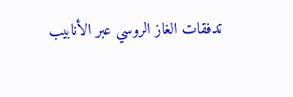تدفقات الغاز الروسي عبر الأنابيب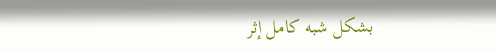بشكل شبه كامل إثر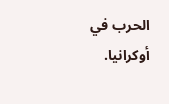الحرب في أوكرانيا.